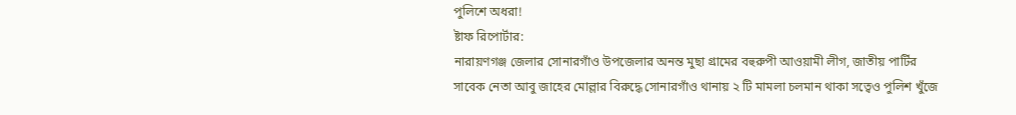পুলিশে অধরা!
ষ্টাফ রিপোর্টার:
নারায়ণগঞ্জ জেলার সোনারগাঁও উপজেলার অনন্ত মুছা গ্রামের বহুরুপী আওয়ামী লীগ, জাতীয় পার্টির সাবেক নেতা আবু জাহের মোল্লার বিরুদ্ধে সোনারগাঁও থানায় ২ টি মামলা চলমান থাকা সত্বেও পুলিশ খুঁজে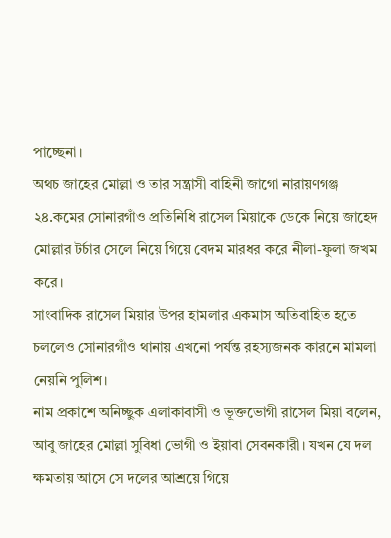পাচ্ছেনা।
অথচ জাহের মোল্লা ও তার সন্ত্রাসী বাহিনী জাগো নারায়ণগঞ্জ ২৪.কমের সোনারগাঁও প্রতিনিধি রাসেল মিয়াকে ডেকে নিয়ে জাহেদ মোল্লার টর্চার সেলে নিয়ে গিয়ে বেদম মারধর করে নীলা-ফুলা জখম করে।
সাংবাদিক রাসেল মিয়ার উপর হামলার একমাস অতিবাহিত হতে চললেও সোনারগাঁও থানায় এখনো পর্যন্ত রহস্যজনক কারনে মামলা নেয়নি পুলিশ।
নাম প্রকাশে অনিচ্ছুক এলাকাবাসী ও ভূক্তভোগী রাসেল মিয়া বলেন, আবু জাহের মোল্লা সুবিধা ভোগী ও ইয়াবা সেবনকারী। যখন যে দল ক্ষমতায় আসে সে দলের আশ্রয়ে গিয়ে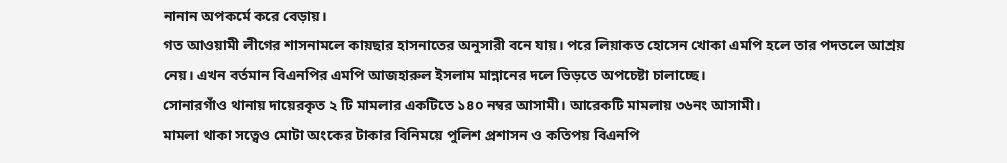নানান অপকর্মে করে বেড়ায়।
গত আওয়ামী লীগের শাসনামলে কায়ছার হাসনাতের অনুসারী বনে যায়। পরে লিয়াকত হোসেন খোকা এমপি হলে তার পদতলে আশ্রয় নেয়। এখন বর্তমান বিএনপির এমপি আজহারুল ইসলাম মান্নানের দলে ভিড়তে অপচেষ্টা চালাচ্ছে।
সোনারগাঁও থানায় দায়েরকৃত ২ টি মামলার একটিতে ১৪০ নম্বর আসামী। আরেকটি মামলায় ৩৬নং আসামী।
মামলা থাকা সত্বেও মোটা অংকের টাকার বিনিময়ে পুলিশ প্রশাসন ও কতিপয় বিএনপি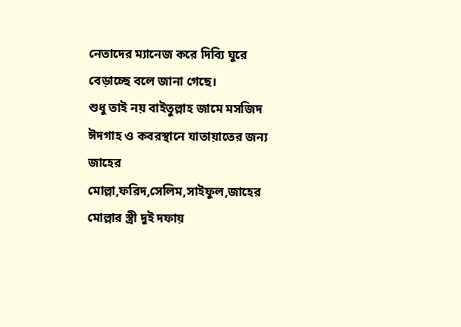নেতাদের ম্যানেজ করে দিব্যি ঘুরে বেড়াচ্ছে বলে জানা গেছে।
শুধু তাই নয় বাইতুল্লাহ জামে মসজিদ ঈদগাহ ও কবরস্থানে যাতায়াতের জন্য জাহের মোল্লা,ফরিদ,সেলিম,সাইফুল,জাহের মোল্লার স্ত্রী দুই দফায়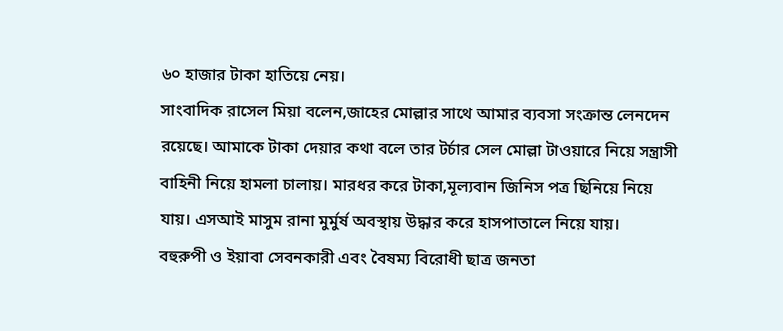৬০ হাজার টাকা হাতিয়ে নেয়।
সাংবাদিক রাসেল মিয়া বলেন,জাহের মোল্লার সাথে আমার ব্যবসা সংক্রান্ত লেনদেন রয়েছে। আমাকে টাকা দেয়ার কথা বলে তার টর্চার সেল মোল্লা টাওয়ারে নিয়ে সন্ত্রাসী বাহিনী নিয়ে হামলা চালায়। মারধর করে টাকা,মূল্যবান জিনিস পত্র ছিনিয়ে নিয়ে যায়। এসআই মাসুম রানা মুর্মুর্ষ অবস্থায় উদ্ধার করে হাসপাতালে নিয়ে যায়।
বহুরুপী ও ইয়াবা সেবনকারী এবং বৈষম্য বিরোধী ছাত্র জনতা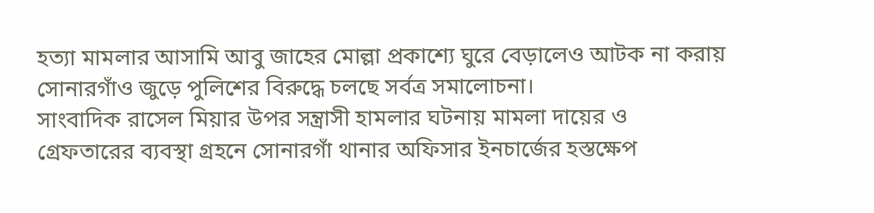হত্যা মামলার আসামি আবু জাহের মোল্লা প্রকাশ্যে ঘুরে বেড়ালেও আটক না করায় সোনারগাঁও জুড়ে পুলিশের বিরুদ্ধে চলছে সর্বত্র সমালোচনা।
সাংবাদিক রাসেল মিয়ার উপর সন্ত্রাসী হামলার ঘটনায় মামলা দায়ের ও গ্রেফতারের ব্যবস্থা গ্রহনে সোনারগাঁ থানার অফিসার ইনচার্জের হস্তক্ষেপ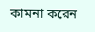কামনা করেন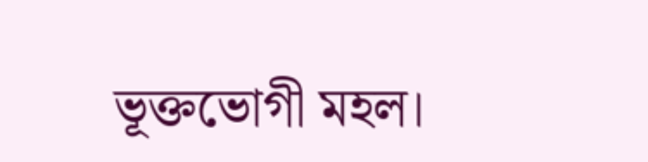ভূক্তভোগী মহল।